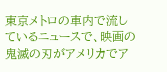東京メトロの車内で流しているニュースで、映画の鬼滅の刃がアメリカでア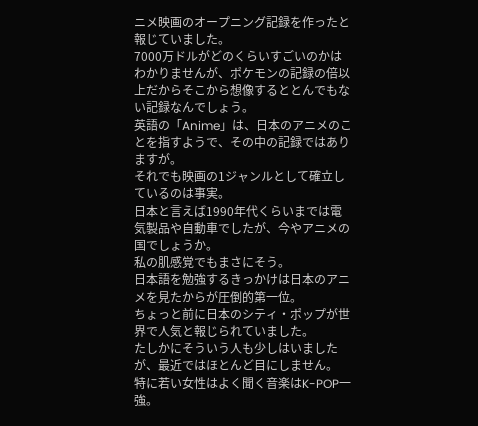ニメ映画のオープニング記録を作ったと報じていました。
7000万ドルがどのくらいすごいのかはわかりませんが、ポケモンの記録の倍以上だからそこから想像するととんでもない記録なんでしょう。
英語の「Anime」は、日本のアニメのことを指すようで、その中の記録ではありますが。
それでも映画の1ジャンルとして確立しているのは事実。
日本と言えば1990年代くらいまでは電気製品や自動車でしたが、今やアニメの国でしょうか。
私の肌感覚でもまさにそう。
日本語を勉強するきっかけは日本のアニメを見たからが圧倒的第一位。
ちょっと前に日本のシティ・ポップが世界で人気と報じられていました。
たしかにそういう人も少しはいましたが、最近ではほとんど目にしません。
特に若い女性はよく聞く音楽はK-POP一強。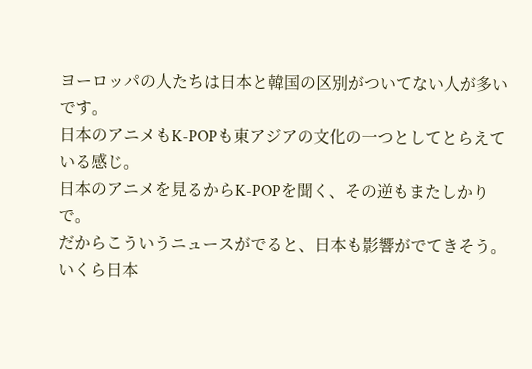ヨーロッパの人たちは日本と韓国の区別がついてない人が多いです。
日本のアニメもK-POPも東アジアの文化の一つとしてとらえている感じ。
日本のアニメを見るからK-POPを聞く、その逆もまたしかりで。
だからこういうニュースがでると、日本も影響がでてきそう。
いくら日本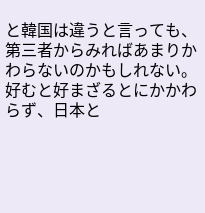と韓国は違うと言っても、第三者からみればあまりかわらないのかもしれない。
好むと好まざるとにかかわらず、日本と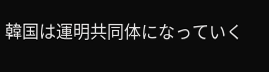韓国は運明共同体になっていく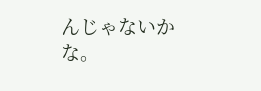んじゃないかな。